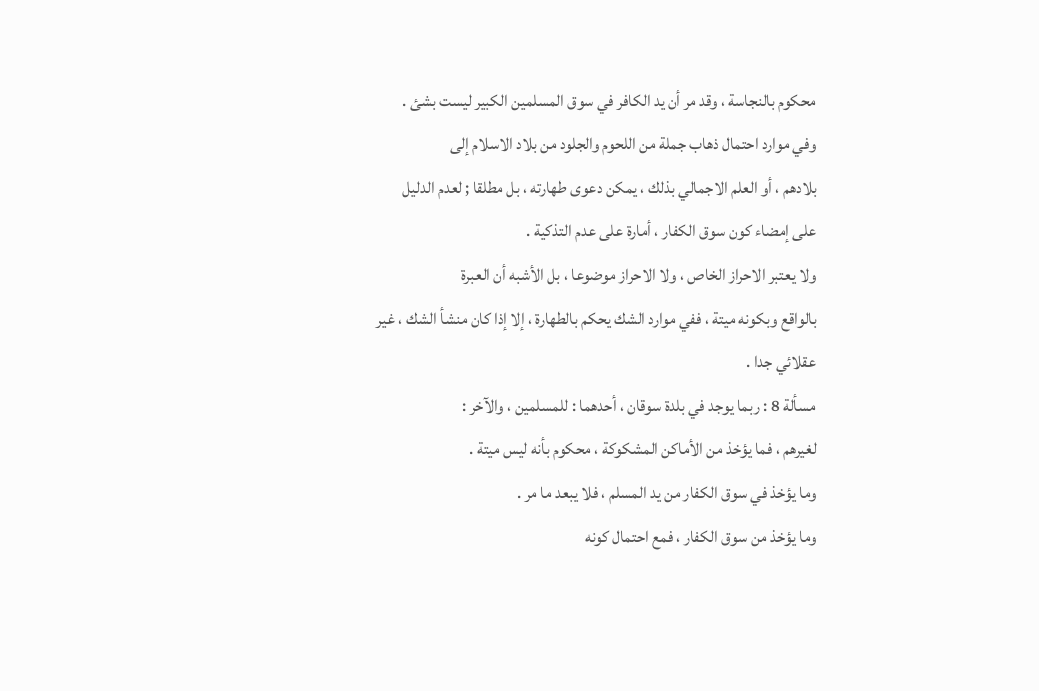محكوم بالنجاسة ، وقد مر أن يد الكافر في سوق المسلمين الكبير ليست بشئ .
وفي موارد احتمال ذهاب جملة من اللحوم والجلود من بلاد الاسلام إلى
بلادهم ، أو العلم الاجمالي بذلك ، يمكن دعوى طهارته ، بل مطلقا ; لعدم الدليل
على إمضاء كون سوق الكفار ، أمارة على عدم التذكية .
ولا يعتبر الاحراز الخاص ، ولا الاحراز موضوعا ، بل الأشبه أن العبرة
بالواقع وبكونه ميتة ، ففي موارد الشك يحكم بالطهارة ، إلا إذا كان منشأ الشك ، غير
عقلائي جدا .
مسألة 8 : ربما يوجد في بلدة سوقان ، أحدهما : للمسلمين ، والآخر :
لغيرهم ، فما يؤخذ من الأماكن المشكوكة ، محكوم بأنه ليس ميتة .
وما يؤخذ في سوق الكفار من يد المسلم ، فلا يبعد ما مر .
وما يؤخذ من سوق الكفار ، فمع احتمال كونه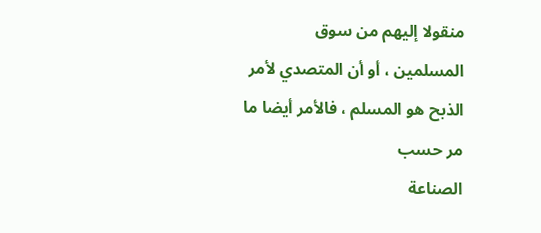منقولا إليهم من سوق
المسلمين ، أو أن المتصدي لأمر الذبح هو المسلم ، فالأمر أيضا ما مر حسب
الصناعة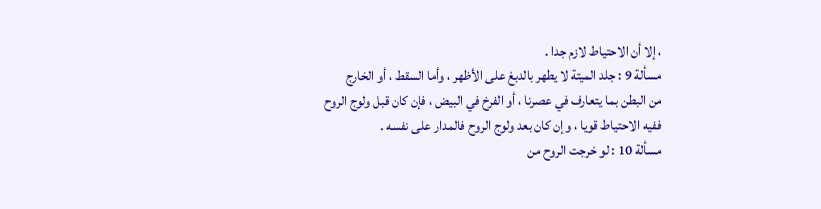، إلا أن الاحتياط لازم جدا .
مسألة 9 : جلد الميتة لا يطهر بالدبغ على الأظهر ، وأما السقط ، أو الخارج
من البطن بما يتعارف في عصرنا ، أو الفرخ في البيض ، فإن كان قبل ولوج الروح
ففيه الاحتياط قويا ، وإن كان بعد ولوج الروح فالمدار على نفسه .
مسألة 10 : لو خرجت الروح من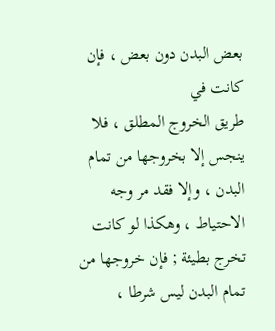بعض البدن دون بعض ، فإن كانت في
طريق الخروج المطلق ، فلا ينجس إلا بخروجها من تمام البدن ، وإلا فقد مر وجه
الاحتياط ، وهكذا لو كانت تخرج بطيئة ; فإن خروجها من تمام البدن ليس شرطا ،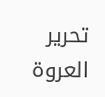تحرير العروة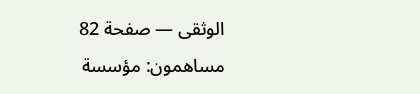الوثقى — صفحة 82
مساهمون: مؤسسة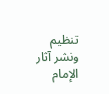تنظيم ونشر آثار الإمام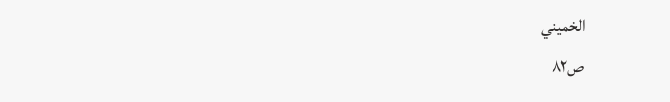الخميني
ص٨٢